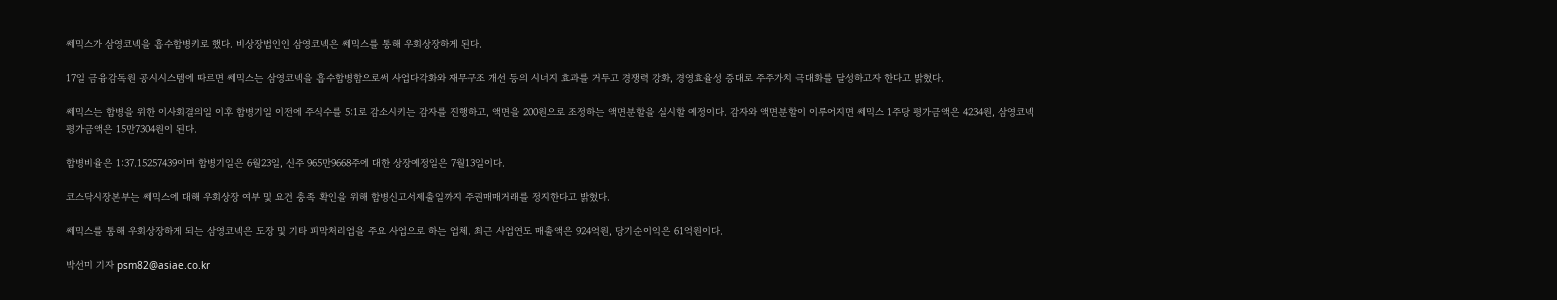쎄믹스가 삼영코넥을 흡수합병키로 했다. 비상장법인인 삼영코넥은 쎄믹스를 통해 우회상장하게 된다.

17일 금융감독원 공시시스템에 따르면 쎄믹스는 삼영코넥을 흡수합병함으로써 사업다각화와 재무구조 개선 등의 시너지 효과를 거두고 경쟁력 강화, 경영효율성 증대로 주주가치 극대화를 달성하고자 한다고 밝혔다.

쎄믹스는 합병을 위한 이사회결의일 이후 합병기일 이전에 주식수를 5:1로 감소시키는 감자를 진행하고, 액면을 200원으로 조정하는 액면분할을 실시할 예정이다. 감자와 액면분할이 이루어지면 쎄믹스 1주당 평가금액은 4234원, 삼영코넥 평가금액은 15만7304원이 된다.

합병비율은 1:37.15257439이며 합병기일은 6월23일, 신주 965만9668주에 대한 상장예정일은 7월13일이다.

코스닥시장본부는 쎄믹스에 대해 우회상장 여부 및 요건 충족 확인을 위해 합병신고서제출일까지 주권매매거래를 정지한다고 밝혔다.

쎄믹스를 통해 우회상장하게 되는 삼영코넥은 도장 및 기타 피막처리업을 주요 사업으로 하는 업체. 최근 사업연도 매출액은 924억원, 당기순이익은 61억원이다.

박선미 기자 psm82@asiae.co.kr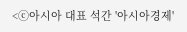<ⓒ아시아 대표 석간 '아시아경제'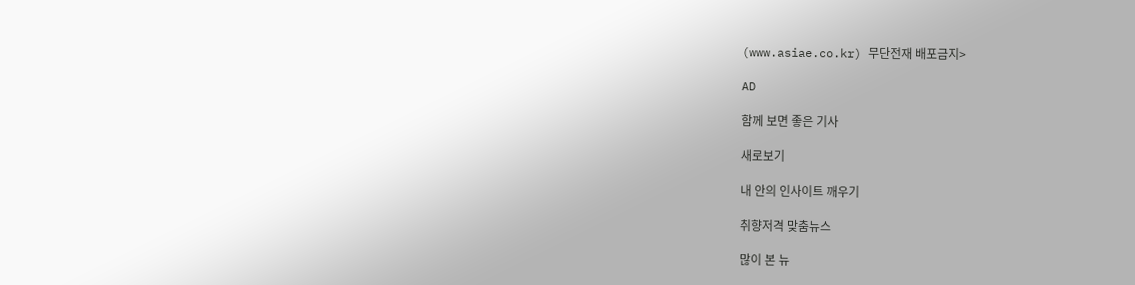(www.asiae.co.kr) 무단전재 배포금지>

AD

함께 보면 좋은 기사

새로보기

내 안의 인사이트 깨우기

취향저격 맞춤뉴스

많이 본 뉴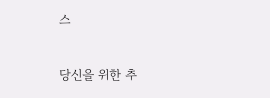스

당신을 위한 추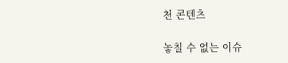천 콘텐츠

놓칠 수 없는 이슈